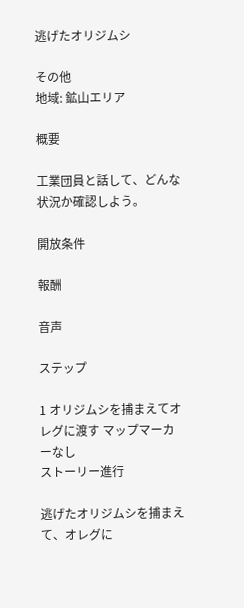逃げたオリジムシ

その他
地域: 鉱山エリア

概要

工業団員と話して、どんな状況か確認しよう。

開放条件

報酬

音声

ステップ

1 オリジムシを捕まえてオレグに渡す マップマーカーなし
ストーリー進行

逃げたオリジムシを捕まえて、オレグに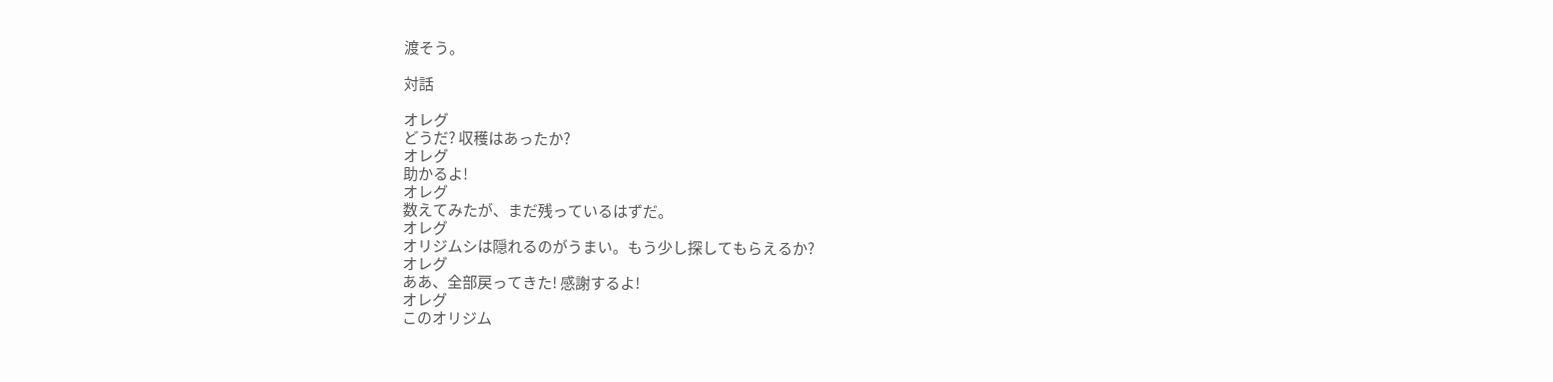渡そう。

対話

オレグ
どうだ? 収穫はあったか?
オレグ
助かるよ!
オレグ
数えてみたが、まだ残っているはずだ。
オレグ
オリジムシは隠れるのがうまい。もう少し探してもらえるか?
オレグ
ああ、全部戻ってきた! 感謝するよ!
オレグ
このオリジム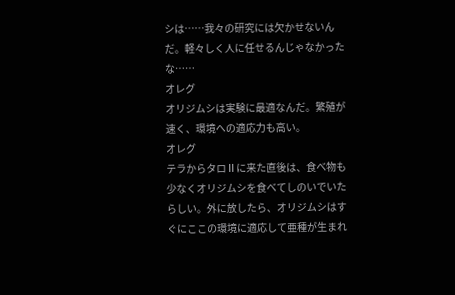シは……我々の研究には欠かせないんだ。軽々しく人に任せるんじゃなかったな……
オレグ
オリジムシは実験に最適なんだ。繁殖が速く、環境への適応力も高い。
オレグ
テラからタロⅡに来た直後は、食べ物も少なくオリジムシを食べてしのいでいたらしい。外に放したら、オリジムシはすぐにここの環境に適応して亜種が生まれ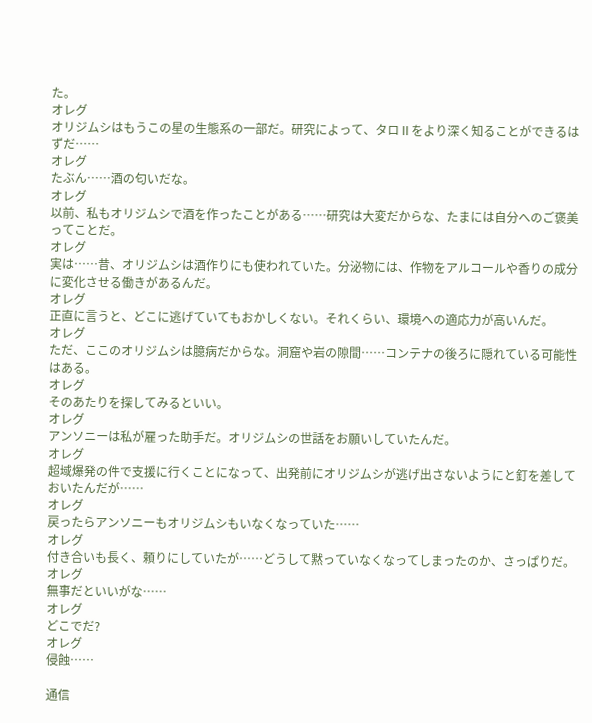た。
オレグ
オリジムシはもうこの星の生態系の一部だ。研究によって、タロⅡをより深く知ることができるはずだ……
オレグ
たぶん……酒の匂いだな。
オレグ
以前、私もオリジムシで酒を作ったことがある……研究は大変だからな、たまには自分へのご褒美ってことだ。
オレグ
実は……昔、オリジムシは酒作りにも使われていた。分泌物には、作物をアルコールや香りの成分に変化させる働きがあるんだ。
オレグ
正直に言うと、どこに逃げていてもおかしくない。それくらい、環境への適応力が高いんだ。
オレグ
ただ、ここのオリジムシは臆病だからな。洞窟や岩の隙間……コンテナの後ろに隠れている可能性はある。
オレグ
そのあたりを探してみるといい。
オレグ
アンソニーは私が雇った助手だ。オリジムシの世話をお願いしていたんだ。
オレグ
超域爆発の件で支援に行くことになって、出発前にオリジムシが逃げ出さないようにと釘を差しておいたんだが……
オレグ
戻ったらアンソニーもオリジムシもいなくなっていた……
オレグ
付き合いも長く、頼りにしていたが……どうして黙っていなくなってしまったのか、さっぱりだ。
オレグ
無事だといいがな……
オレグ
どこでだ?
オレグ
侵蝕……

通信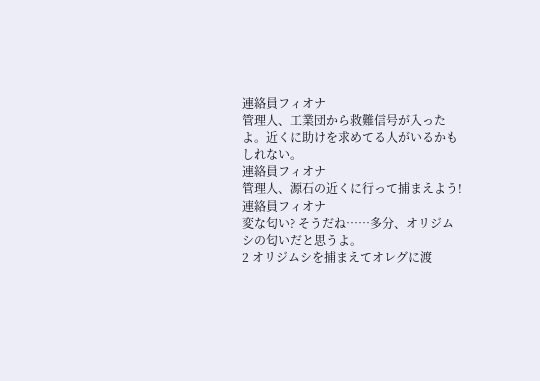連絡員フィオナ
管理人、工業団から救難信号が入ったよ。近くに助けを求めてる人がいるかもしれない。
連絡員フィオナ
管理人、源石の近くに行って捕まえよう!
連絡員フィオナ
変な匂い? そうだね……多分、オリジムシの匂いだと思うよ。
2 オリジムシを捕まえてオレグに渡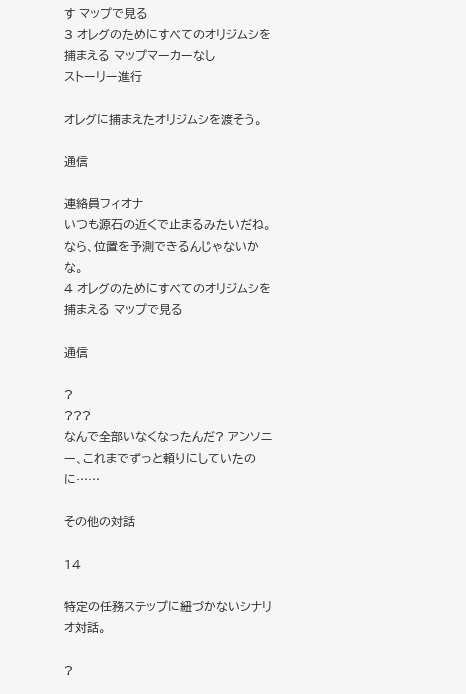す マップで見る
3 オレグのためにすべてのオリジムシを捕まえる マップマーカーなし
ストーリー進行

オレグに捕まえたオリジムシを渡そう。

通信

連絡員フィオナ
いつも源石の近くで止まるみたいだね。なら、位置を予測できるんじゃないかな。
4 オレグのためにすべてのオリジムシを捕まえる マップで見る

通信

?
???
なんで全部いなくなったんだ? アンソニー、これまでずっと頼りにしていたのに……

その他の対話

14

特定の任務ステップに紐づかないシナリオ対話。

?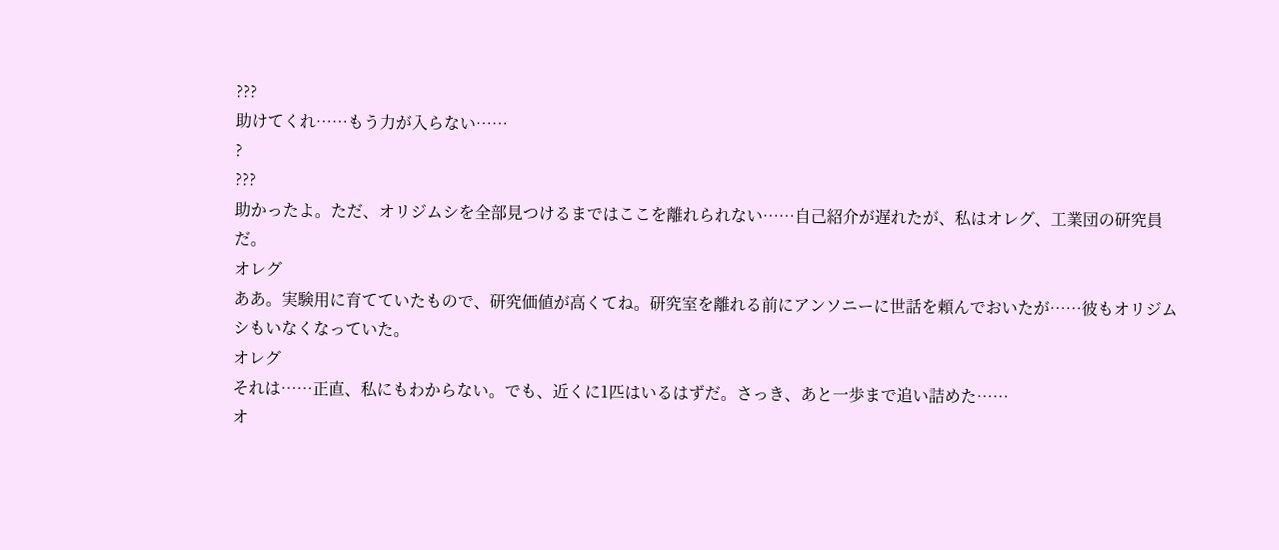???
助けてくれ……もう力が入らない……
?
???
助かったよ。ただ、オリジムシを全部見つけるまではここを離れられない……自己紹介が遅れたが、私はオレグ、工業団の研究員だ。
オレグ
ああ。実験用に育てていたもので、研究価値が高くてね。研究室を離れる前にアンソニーに世話を頼んでおいたが……彼もオリジムシもいなくなっていた。
オレグ
それは……正直、私にもわからない。でも、近くに1匹はいるはずだ。さっき、あと一歩まで追い詰めた……
オ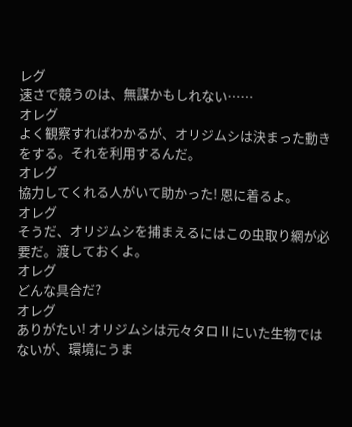レグ
速さで競うのは、無謀かもしれない……
オレグ
よく観察すればわかるが、オリジムシは決まった動きをする。それを利用するんだ。
オレグ
協力してくれる人がいて助かった! 恩に着るよ。
オレグ
そうだ、オリジムシを捕まえるにはこの虫取り網が必要だ。渡しておくよ。
オレグ
どんな具合だ?
オレグ
ありがたい! オリジムシは元々タロⅡにいた生物ではないが、環境にうま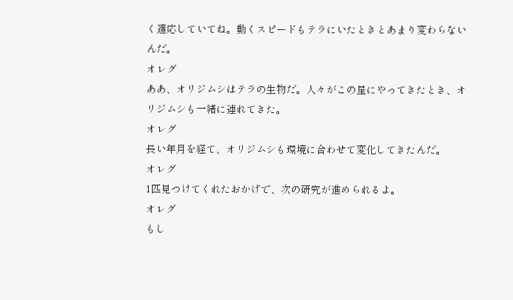く適応していてね。動くスピードもテラにいたときとあまり変わらないんだ。
オレグ
ああ、オリジムシはテラの生物だ。人々がこの星にやってきたとき、オリジムシも一緒に連れてきた。
オレグ
長い年月を経て、オリジムシも環境に合わせて変化してきたんだ。
オレグ
1匹見つけてくれたおかげで、次の研究が進められるよ。
オレグ
もし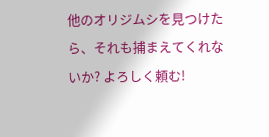他のオリジムシを見つけたら、それも捕まえてくれないか? よろしく頼む!